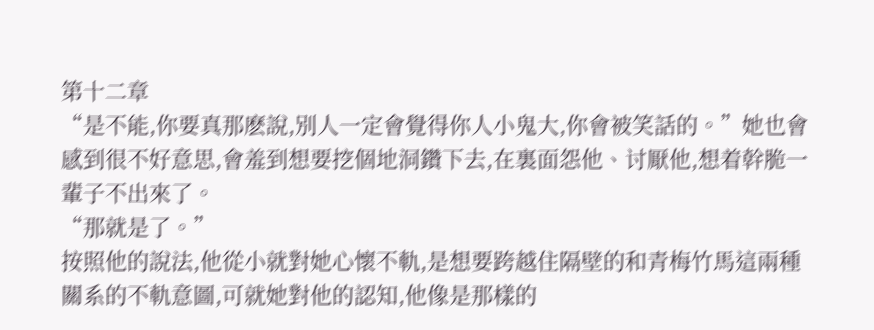第十二章
“是不能,你要真那麽說,別人一定會覺得你人小鬼大,你會被笑話的。”她也會感到很不好意思,會羞到想要挖個地洞鑽下去,在裏面怨他、讨厭他,想着幹脆一輩子不出來了。
“那就是了。”
按照他的說法,他從小就對她心懷不軌,是想要跨越住隔壁的和青梅竹馬這兩種關系的不軌意圖,可就她對他的認知,他像是那樣的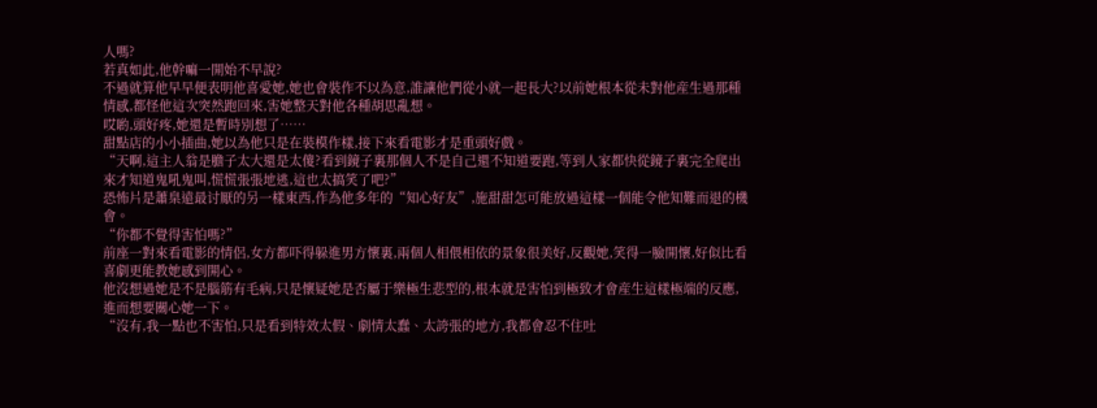人嗎?
若真如此,他幹嘛一開始不早說?
不過就算他早早便表明他喜愛她,她也會裝作不以為意,誰讓他們從小就一起長大?以前她根本從未對他産生過那種情感,都怪他這次突然跑回來,害她整天對他各種胡思亂想。
哎喲,頭好疼,她還是暫時別想了……
甜點店的小小插曲,她以為他只是在裝模作樣,接下來看電影才是重頭好戲。
“天啊,這主人翁是膽子太大還是太傻?看到鏡子裏那個人不是自己還不知道要跑,等到人家都快從鏡子裏完全爬出來才知道鬼吼鬼叫,慌慌張張地逃,這也太搞笑了吧?”
恐怖片是蕭臬遠最讨厭的另一樣東西,作為他多年的“知心好友”,施甜甜怎可能放過這樣一個能令他知難而退的機會。
“你都不覺得害怕嗎?”
前座一對來看電影的情侶,女方都吓得躲進男方懷裏,兩個人相偎相依的景象很美好,反觀她,笑得一臉開懷,好似比看喜劇更能教她感到開心。
他沒想過她是不是腦筋有毛病,只是懷疑她是否屬于樂極生悲型的,根本就是害怕到極致才會産生這樣極端的反應,進而想要關心她一下。
“沒有,我一點也不害怕,只是看到特效太假、劇情太蠢、太誇張的地方,我都會忍不住吐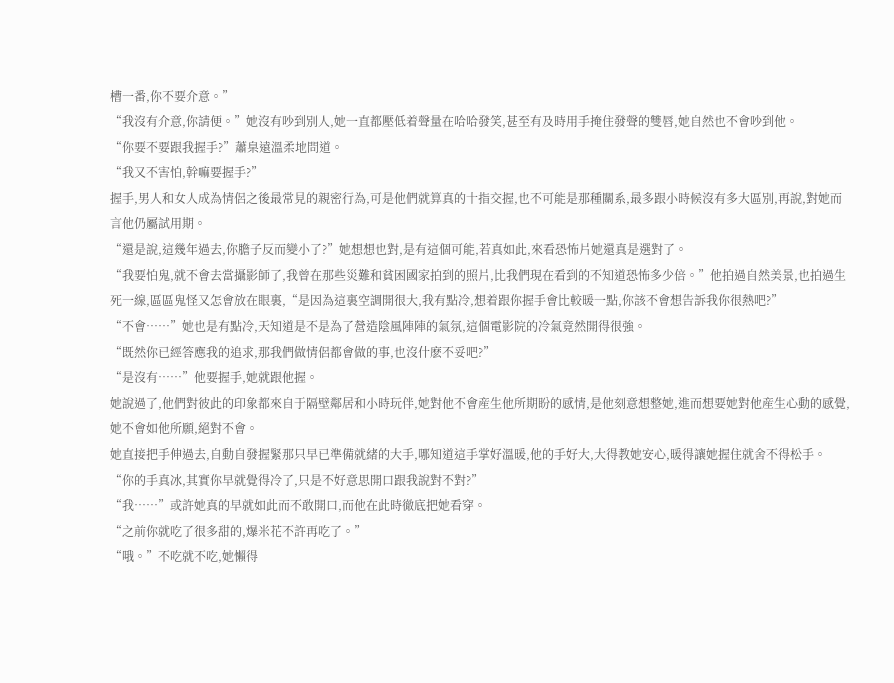槽一番,你不要介意。”
“我沒有介意,你請便。”她沒有吵到別人,她一直都壓低着聲量在哈哈發笑,甚至有及時用手掩住發聲的雙唇,她自然也不會吵到他。
“你要不要跟我握手?”蕭臬遠溫柔地問道。
“我又不害怕,幹嘛要握手?”
握手,男人和女人成為情侶之後最常見的親密行為,可是他們就算真的十指交握,也不可能是那種關系,最多跟小時候沒有多大區別,再說,對她而言他仍屬試用期。
“還是說,這幾年過去,你膽子反而變小了?”她想想也對,是有這個可能,若真如此,來看恐怖片她還真是選對了。
“我要怕鬼,就不會去當攝影師了,我曾在那些災難和貧困國家拍到的照片,比我們現在看到的不知道恐怖多少倍。”他拍過自然美景,也拍過生死一線,區區鬼怪又怎會放在眼裏,“是因為這裏空調開很大,我有點冷,想着跟你握手會比較暖一點,你該不會想告訴我你很熱吧?”
“不會……”她也是有點冷,天知道是不是為了營造陰風陣陣的氣氛,這個電影院的冷氣竟然開得很強。
“既然你已經答應我的追求,那我們做情侶都會做的事,也沒什麽不妥吧?”
“是沒有……”他要握手,她就跟他握。
她說過了,他們對彼此的印象都來自于隔壁鄰居和小時玩伴,她對他不會産生他所期盼的感情,是他刻意想整她,進而想要她對他産生心動的感覺,她不會如他所願,絕對不會。
她直接把手伸過去,自動自發握緊那只早已準備就緒的大手,哪知道這手掌好溫暖,他的手好大,大得教她安心,暖得讓她握住就舍不得松手。
“你的手真冰,其實你早就覺得冷了,只是不好意思開口跟我說對不對?”
“我……”或許她真的早就如此而不敢開口,而他在此時徹底把她看穿。
“之前你就吃了很多甜的,爆米花不許再吃了。”
“哦。”不吃就不吃,她懶得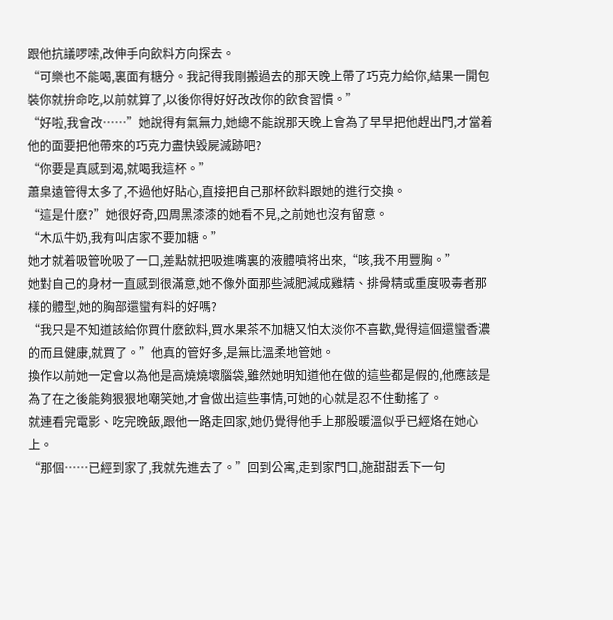跟他抗議啰嗦,改伸手向飲料方向探去。
“可樂也不能喝,裏面有糖分。我記得我剛搬過去的那天晚上帶了巧克力給你,結果一開包裝你就拚命吃,以前就算了,以後你得好好改改你的飲食習慣。”
“好啦,我會改……”她說得有氣無力,她總不能說那天晚上會為了早早把他趕出門,才當着他的面要把他帶來的巧克力盡快毀屍滅跡吧?
“你要是真感到渴,就喝我這杯。”
蕭臬遠管得太多了,不過他好貼心,直接把自己那杯飲料跟她的進行交換。
“這是什麽?”她很好奇,四周黑漆漆的她看不見,之前她也沒有留意。
“木瓜牛奶,我有叫店家不要加糖。”
她才就着吸管吮吸了一口,差點就把吸進嘴裏的液體噴将出來,“咳,我不用豐胸。”
她對自己的身材一直感到很滿意,她不像外面那些減肥減成雞精、排骨精或重度吸毒者那樣的體型,她的胸部還蠻有料的好嗎?
“我只是不知道該給你買什麽飲料,買水果茶不加糖又怕太淡你不喜歡,覺得這個還蠻香濃的而且健康,就買了。”他真的管好多,是無比溫柔地管她。
換作以前她一定會以為他是高燒燒壞腦袋,雖然她明知道他在做的這些都是假的,他應該是為了在之後能夠狠狠地嘲笑她,才會做出這些事情,可她的心就是忍不住動搖了。
就連看完電影、吃完晚飯,跟他一路走回家,她仍覺得他手上那股暖溫似乎已經烙在她心上。
“那個……已經到家了,我就先進去了。”回到公寓,走到家門口,施甜甜丢下一句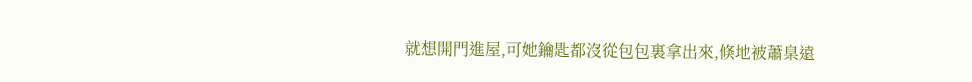就想開門進屋,可她鑰匙都沒從包包裏拿出來,倏地被蕭臬遠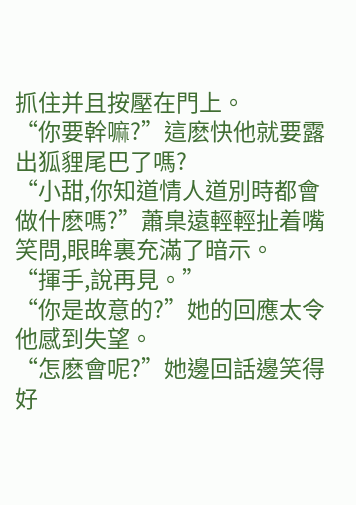抓住并且按壓在門上。
“你要幹嘛?”這麽快他就要露出狐貍尾巴了嗎?
“小甜,你知道情人道別時都會做什麽嗎?”蕭臬遠輕輕扯着嘴笑問,眼眸裏充滿了暗示。
“揮手,說再見。”
“你是故意的?”她的回應太令他感到失望。
“怎麽會呢?”她邊回話邊笑得好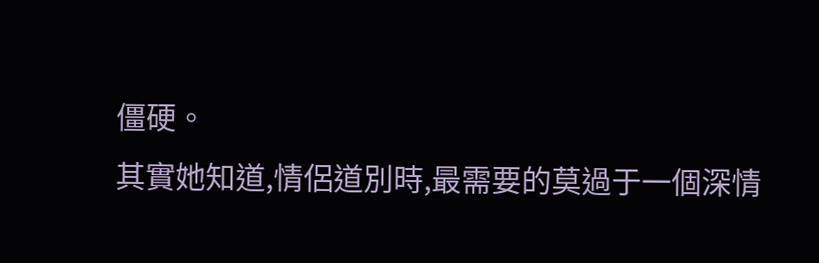僵硬。
其實她知道,情侶道別時,最需要的莫過于一個深情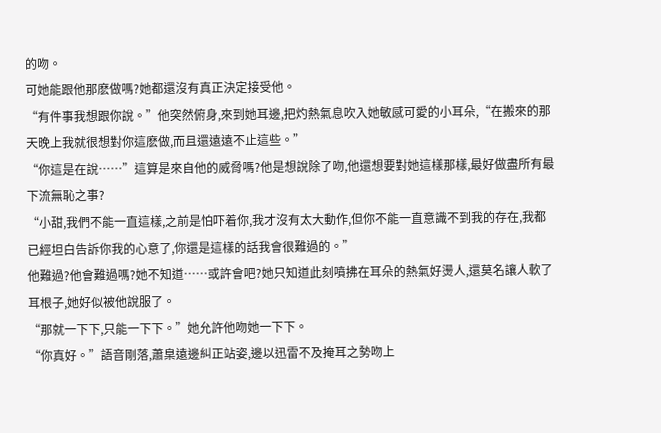的吻。
可她能跟他那麽做嗎?她都還沒有真正決定接受他。
“有件事我想跟你說。”他突然俯身,來到她耳邊,把灼熱氣息吹入她敏感可愛的小耳朵,“在搬來的那天晚上我就很想對你這麽做,而且還遠遠不止這些。”
“你這是在說……”這算是來自他的威脅嗎?他是想說除了吻,他還想要對她這樣那樣,最好做盡所有最下流無恥之事?
“小甜,我們不能一直這樣,之前是怕吓着你,我才沒有太大動作,但你不能一直意識不到我的存在,我都已經坦白告訴你我的心意了,你還是這樣的話我會很難過的。”
他難過?他會難過嗎?她不知道……或許會吧?她只知道此刻噴拂在耳朵的熱氣好燙人,還莫名讓人軟了耳根子,她好似被他說服了。
“那就一下下,只能一下下。”她允許他吻她一下下。
“你真好。”語音剛落,蕭臬遠邊糾正站姿,邊以迅雷不及掩耳之勢吻上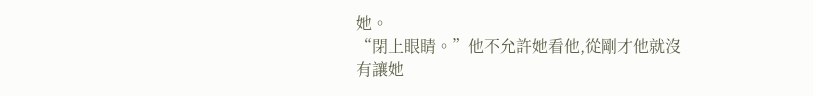她。
“閉上眼睛。”他不允許她看他,從剛才他就沒有讓她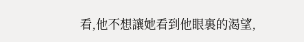看,他不想讓她看到他眼裏的渴望,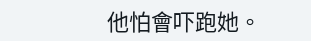他怕會吓跑她。